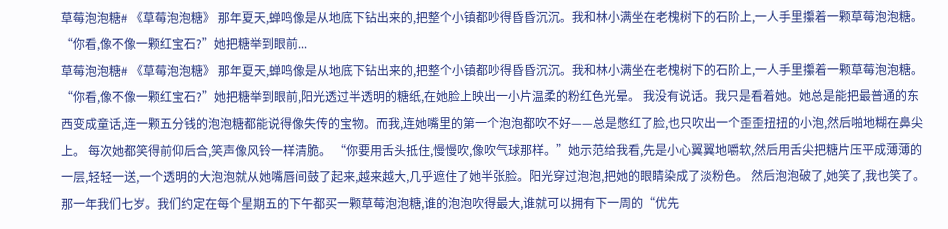草莓泡泡糖# 《草莓泡泡糖》 那年夏天,蝉鸣像是从地底下钻出来的,把整个小镇都吵得昏昏沉沉。我和林小满坐在老槐树下的石阶上,一人手里攥着一颗草莓泡泡糖。 “你看,像不像一颗红宝石?”她把糖举到眼前...
草莓泡泡糖# 《草莓泡泡糖》 那年夏天,蝉鸣像是从地底下钻出来的,把整个小镇都吵得昏昏沉沉。我和林小满坐在老槐树下的石阶上,一人手里攥着一颗草莓泡泡糖。 “你看,像不像一颗红宝石?”她把糖举到眼前,阳光透过半透明的糖纸,在她脸上映出一小片温柔的粉红色光晕。 我没有说话。我只是看着她。她总是能把最普通的东西变成童话,连一颗五分钱的泡泡糖都能说得像失传的宝物。而我,连她嘴里的第一个泡泡都吹不好——总是憋红了脸,也只吹出一个歪歪扭扭的小泡,然后啪地糊在鼻尖上。 每次她都笑得前仰后合,笑声像风铃一样清脆。 “你要用舌头抵住,慢慢吹,像吹气球那样。”她示范给我看,先是小心翼翼地嚼软,然后用舌尖把糖片压平成薄薄的一层,轻轻一送,一个透明的大泡泡就从她嘴唇间鼓了起来,越来越大,几乎遮住了她半张脸。阳光穿过泡泡,把她的眼睛染成了淡粉色。 然后泡泡破了,她笑了,我也笑了。 那一年我们七岁。我们约定在每个星期五的下午都买一颗草莓泡泡糖,谁的泡泡吹得最大,谁就可以拥有下一周的“优先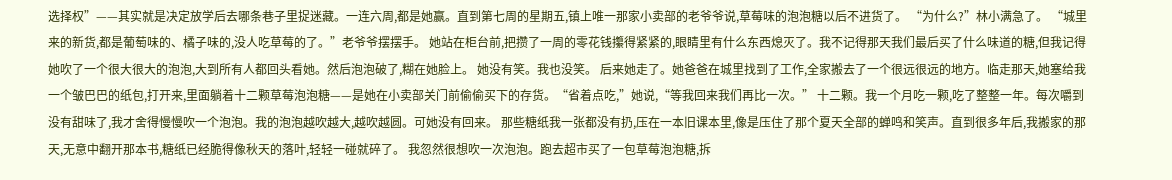选择权”——其实就是决定放学后去哪条巷子里捉迷藏。一连六周,都是她赢。直到第七周的星期五,镇上唯一那家小卖部的老爷爷说,草莓味的泡泡糖以后不进货了。 “为什么?”林小满急了。 “城里来的新货,都是葡萄味的、橘子味的,没人吃草莓的了。”老爷爷摆摆手。 她站在柜台前,把攒了一周的零花钱攥得紧紧的,眼睛里有什么东西熄灭了。我不记得那天我们最后买了什么味道的糖,但我记得她吹了一个很大很大的泡泡,大到所有人都回头看她。然后泡泡破了,糊在她脸上。 她没有笑。我也没笑。 后来她走了。她爸爸在城里找到了工作,全家搬去了一个很远很远的地方。临走那天,她塞给我一个皱巴巴的纸包,打开来,里面躺着十二颗草莓泡泡糖——是她在小卖部关门前偷偷买下的存货。“省着点吃,”她说,“等我回来我们再比一次。” 十二颗。我一个月吃一颗,吃了整整一年。每次嚼到没有甜味了,我才舍得慢慢吹一个泡泡。我的泡泡越吹越大,越吹越圆。可她没有回来。 那些糖纸我一张都没有扔,压在一本旧课本里,像是压住了那个夏天全部的蝉鸣和笑声。直到很多年后,我搬家的那天,无意中翻开那本书,糖纸已经脆得像秋天的落叶,轻轻一碰就碎了。 我忽然很想吹一次泡泡。跑去超市买了一包草莓泡泡糖,拆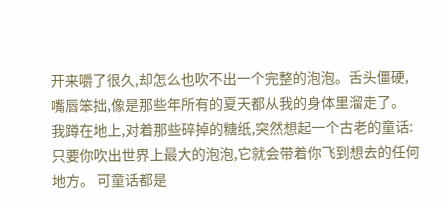开来嚼了很久,却怎么也吹不出一个完整的泡泡。舌头僵硬,嘴唇笨拙,像是那些年所有的夏天都从我的身体里溜走了。 我蹲在地上,对着那些碎掉的糖纸,突然想起一个古老的童话:只要你吹出世界上最大的泡泡,它就会带着你飞到想去的任何地方。 可童话都是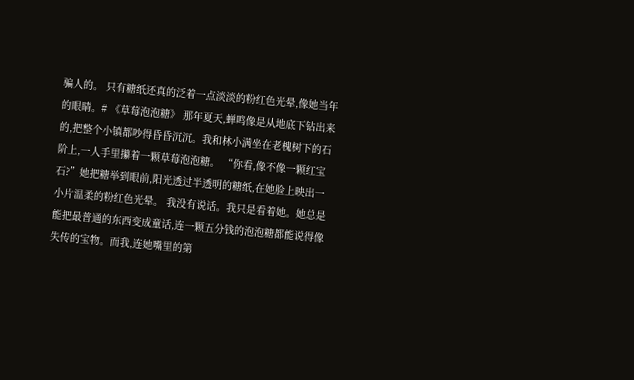骗人的。 只有糖纸还真的泛着一点淡淡的粉红色光晕,像她当年的眼睛。# 《草莓泡泡糖》 那年夏天,蝉鸣像是从地底下钻出来的,把整个小镇都吵得昏昏沉沉。我和林小满坐在老槐树下的石阶上,一人手里攥着一颗草莓泡泡糖。 “你看,像不像一颗红宝石?”她把糖举到眼前,阳光透过半透明的糖纸,在她脸上映出一小片温柔的粉红色光晕。 我没有说话。我只是看着她。她总是能把最普通的东西变成童话,连一颗五分钱的泡泡糖都能说得像失传的宝物。而我,连她嘴里的第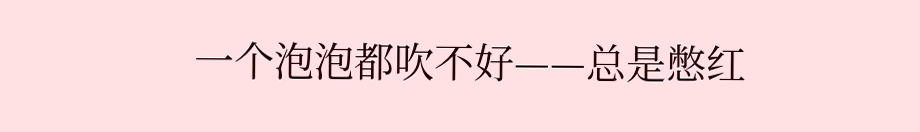一个泡泡都吹不好——总是憋红